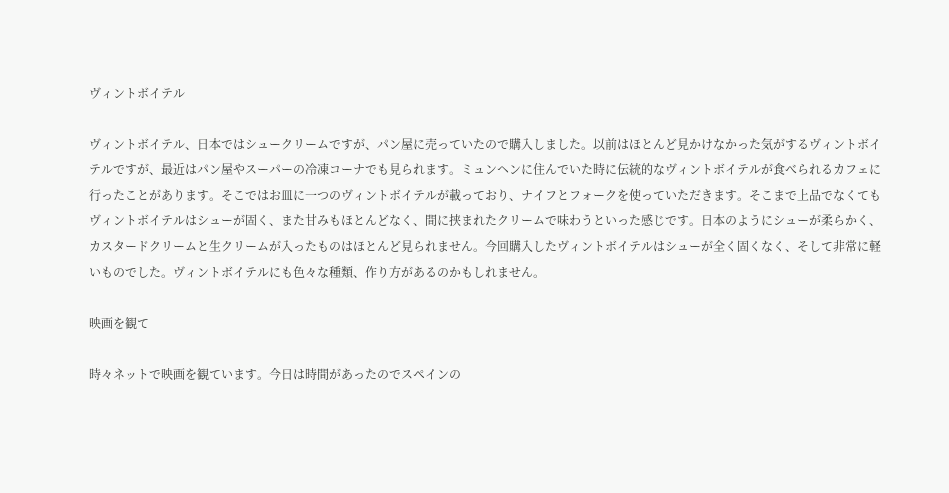ヴィントボイテル

ヴィントボイテル、日本ではシュークリームですが、パン屋に売っていたので購入しました。以前はほとんど見かけなかった気がするヴィントボイテルですが、最近はパン屋やスーパーの冷凍コーナでも見られます。ミュンヘンに住んでいた時に伝統的なヴィントボイテルが食べられるカフェに行ったことがあります。そこではお皿に一つのヴィントボイテルが載っており、ナイフとフォークを使っていただきます。そこまで上品でなくてもヴィントボイテルはシューが固く、また甘みもほとんどなく、間に挟まれたクリームで味わうといった感じです。日本のようにシューが柔らかく、カスタードクリームと生クリームが入ったものはほとんど見られません。今回購入したヴィントボイテルはシューが全く固くなく、そして非常に軽いものでした。ヴィントボイテルにも色々な種類、作り方があるのかもしれません。

映画を観て

時々ネットで映画を観ています。今日は時間があったのでスペインの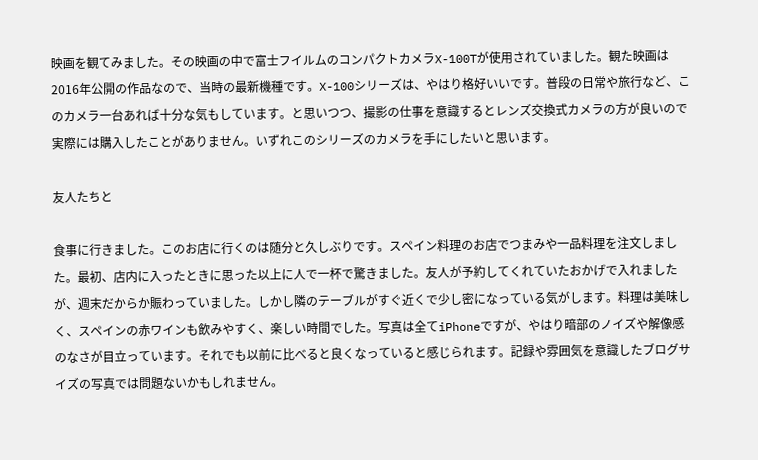映画を観てみました。その映画の中で富士フイルムのコンパクトカメラX-100Tが使用されていました。観た映画は2016年公開の作品なので、当時の最新機種です。X-100シリーズは、やはり格好いいです。普段の日常や旅行など、このカメラ一台あれば十分な気もしています。と思いつつ、撮影の仕事を意識するとレンズ交換式カメラの方が良いので実際には購入したことがありません。いずれこのシリーズのカメラを手にしたいと思います。

友人たちと

食事に行きました。このお店に行くのは随分と久しぶりです。スペイン料理のお店でつまみや一品料理を注文しました。最初、店内に入ったときに思った以上に人で一杯で驚きました。友人が予約してくれていたおかげで入れましたが、週末だからか賑わっていました。しかし隣のテーブルがすぐ近くで少し密になっている気がします。料理は美味しく、スペインの赤ワインも飲みやすく、楽しい時間でした。写真は全てiPhoneですが、やはり暗部のノイズや解像感のなさが目立っています。それでも以前に比べると良くなっていると感じられます。記録や雰囲気を意識したブログサイズの写真では問題ないかもしれません。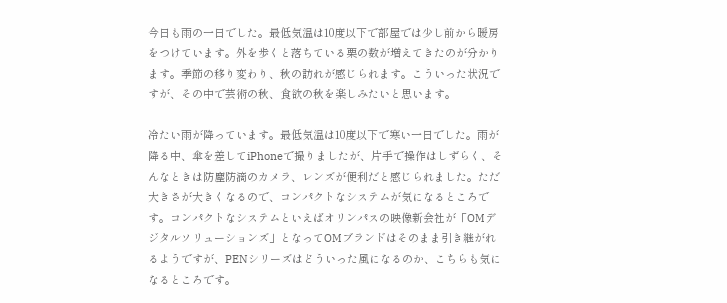今日も雨の一日でした。最低気温は10度以下で部屋では少し前から暖房をつけています。外を歩くと落ちている栗の数が増えてきたのが分かります。季節の移り変わり、秋の訪れが感じられます。こういった状況ですが、その中で芸術の秋、食欲の秋を楽しみたいと思います。

冷たい雨が降っています。最低気温は10度以下で寒い一日でした。雨が降る中、傘を差してiPhoneで撮りましたが、片手で操作はしずらく、そんなときは防塵防滴のカメラ、レンズが便利だと感じられました。ただ大きさが大きくなるので、コンパクトなシステムが気になるところです。コンパクトなシステムといえばオリンパスの映像新会社が「OMデジタルソリューションズ」となってOMブランドはそのまま引き継がれるようですが、PENシリーズはどういった風になるのか、こちらも気になるところです。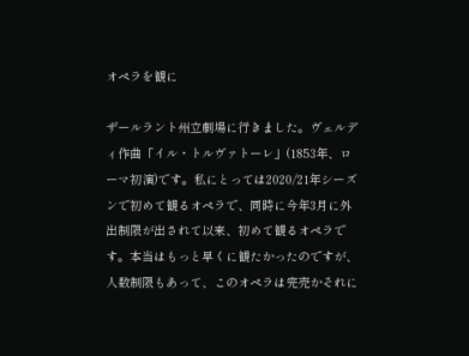オペラを観に

ザールラント州立劇場に行きました。ヴェルディ作曲「イル・トルヴァトーレ」(1853年、ローマ初演)です。私にとっては2020/21年シーズンで初めて観るオペラで、同時に今年3月に外出制限が出されて以来、初めて観るオペラです。本当はもっと早くに観たかったのですが、人数制限もあって、このオペラは完売かそれに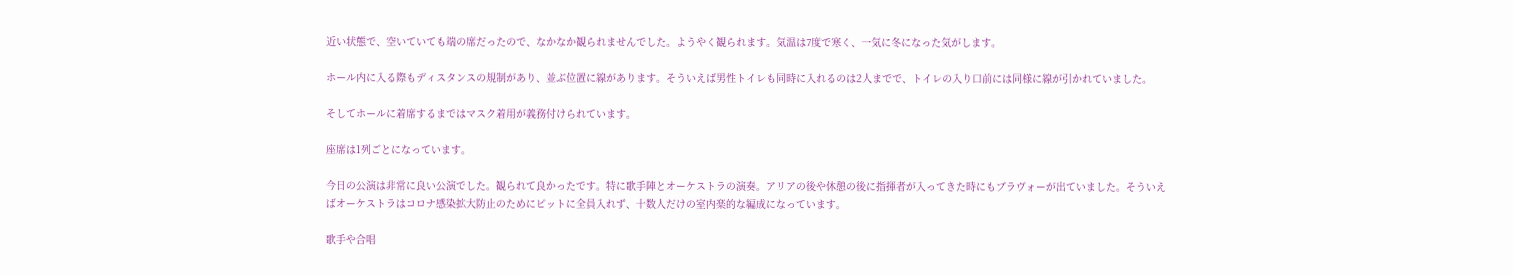近い状態で、空いていても端の席だったので、なかなか観られませんでした。ようやく観られます。気温は7度で寒く、一気に冬になった気がします。

ホール内に入る際もディスタンスの規制があり、並ぶ位置に線があります。そういえば男性トイレも同時に入れるのは2人までで、トイレの入り口前には同様に線が引かれていました。

そしてホールに着席するまではマスク着用が義務付けられています。

座席は1列ごとになっています。

今日の公演は非常に良い公演でした。観られて良かったです。特に歌手陣とオーケストラの演奏。アリアの後や休憩の後に指揮者が入ってきた時にもブラヴォーが出ていました。そういえばオーケストラはコロナ感染拡大防止のためにピットに全員入れず、十数人だけの室内楽的な編成になっています。

歌手や合唱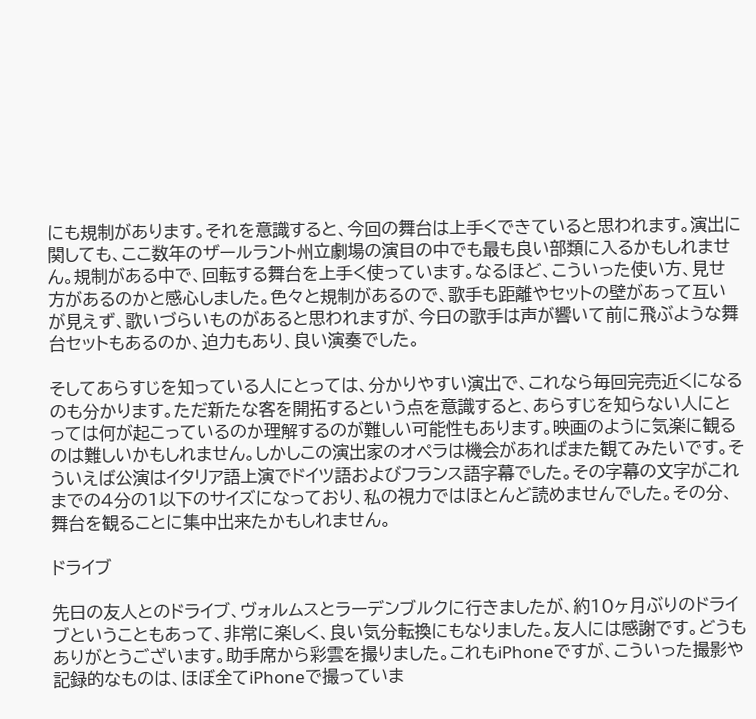にも規制があります。それを意識すると、今回の舞台は上手くできていると思われます。演出に関しても、ここ数年のザールラント州立劇場の演目の中でも最も良い部類に入るかもしれません。規制がある中で、回転する舞台を上手く使っています。なるほど、こういった使い方、見せ方があるのかと感心しました。色々と規制があるので、歌手も距離やセットの壁があって互いが見えず、歌いづらいものがあると思われますが、今日の歌手は声が響いて前に飛ぶような舞台セットもあるのか、迫力もあり、良い演奏でした。

そしてあらすじを知っている人にとっては、分かりやすい演出で、これなら毎回完売近くになるのも分かります。ただ新たな客を開拓するという点を意識すると、あらすじを知らない人にとっては何が起こっているのか理解するのが難しい可能性もあります。映画のように気楽に観るのは難しいかもしれません。しかしこの演出家のオペラは機会があればまた観てみたいです。そういえば公演はイタリア語上演でドイツ語およびフランス語字幕でした。その字幕の文字がこれまでの4分の1以下のサイズになっており、私の視力ではほとんど読めませんでした。その分、舞台を観ることに集中出来たかもしれません。

ドライブ

先日の友人とのドライブ、ヴォルムスとラーデンブルクに行きましたが、約10ヶ月ぶりのドライブということもあって、非常に楽しく、良い気分転換にもなりました。友人には感謝です。どうもありがとうございます。助手席から彩雲を撮りました。これもiPhoneですが、こういった撮影や記録的なものは、ほぼ全てiPhoneで撮っていま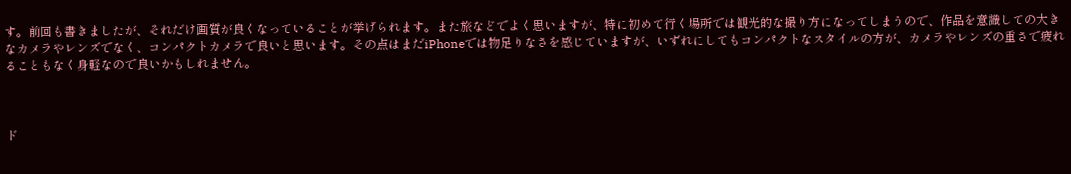す。前回も書きましたが、それだけ画質が良くなっていることが挙げられます。また旅などでよく思いますが、特に初めて行く場所では観光的な撮り方になってしまうので、作品を意識しての大きなカメラやレンズでなく、コンパクトカメラで良いと思います。その点はまだiPhoneでは物足りなさを感じていますが、いずれにしてもコンパクトなスタイルの方が、カメラやレンズの重さで疲れることもなく身軽なので良いかもしれません。



ド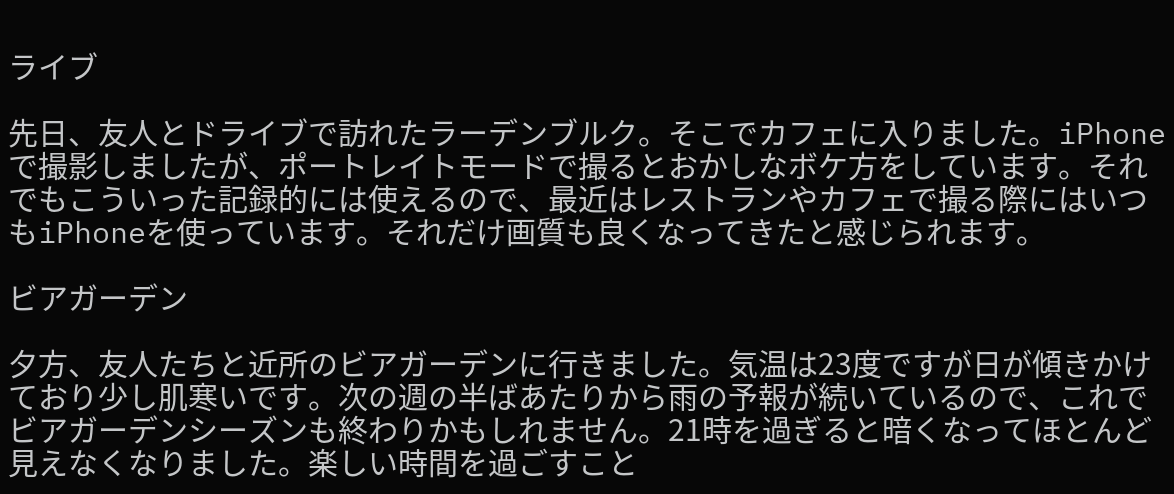ライブ

先日、友人とドライブで訪れたラーデンブルク。そこでカフェに入りました。iPhoneで撮影しましたが、ポートレイトモードで撮るとおかしなボケ方をしています。それでもこういった記録的には使えるので、最近はレストランやカフェで撮る際にはいつもiPhoneを使っています。それだけ画質も良くなってきたと感じられます。

ビアガーデン

夕方、友人たちと近所のビアガーデンに行きました。気温は23度ですが日が傾きかけており少し肌寒いです。次の週の半ばあたりから雨の予報が続いているので、これでビアガーデンシーズンも終わりかもしれません。21時を過ぎると暗くなってほとんど見えなくなりました。楽しい時間を過ごすこと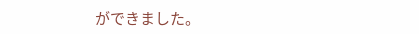ができました。